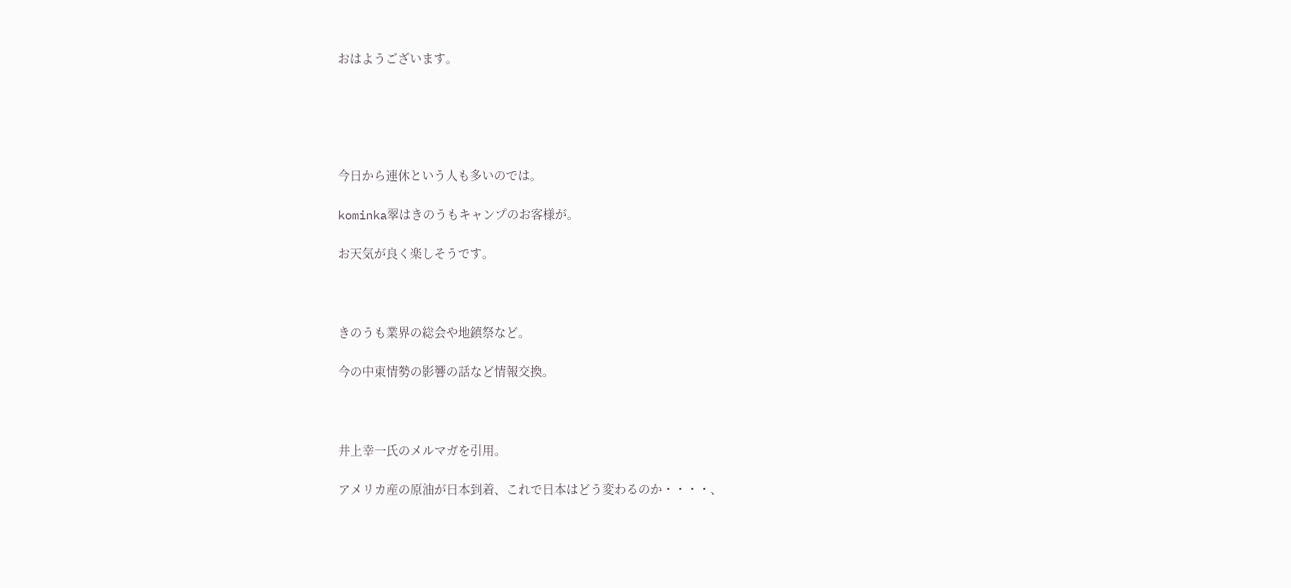おはようございます。





今日から連休という人も多いのでは。

kominka翠はきのうもキャンプのお客様が。

お天気が良く楽しそうです。



きのうも業界の総会や地鎮祭など。

今の中東情勢の影響の話など情報交換。



井上幸一氏のメルマガを引用。

アメリカ産の原油が日本到着、これで日本はどう変わるのか・・・・、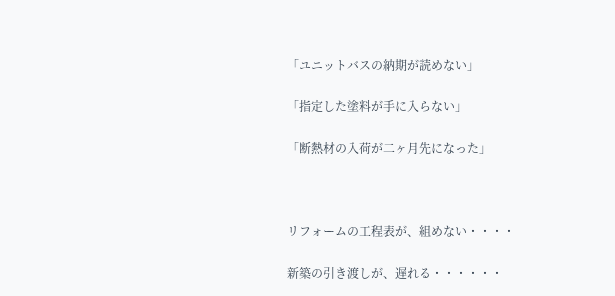「ユニットバスの納期が読めない」

「指定した塗料が手に入らない」

「断熱材の入荷が二ヶ月先になった」



リフォームの工程表が、組めない・・・・

新築の引き渡しが、遅れる・・・・・・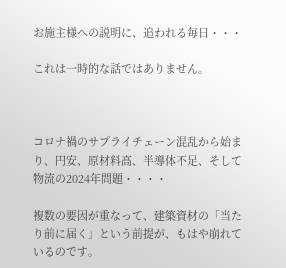お施主様への説明に、追われる毎日・・・

これは一時的な話ではありません。



コロナ禍のサプライチェーン混乱から始まり、円安、原材料高、半導体不足、そして物流の2024年問題・・・・

複数の要因が重なって、建築資材の「当たり前に届く」という前提が、もはや崩れているのです。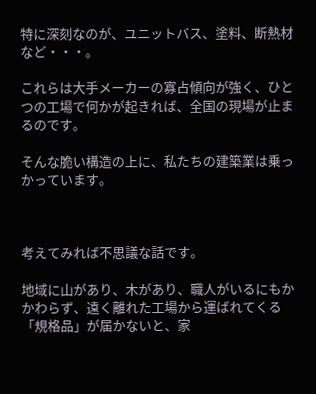特に深刻なのが、ユニットバス、塗料、断熱材など・・・。

これらは大手メーカーの寡占傾向が強く、ひとつの工場で何かが起きれば、全国の現場が止まるのです。

そんな脆い構造の上に、私たちの建築業は乗っかっています。



考えてみれば不思議な話です。

地域に山があり、木があり、職人がいるにもかかわらず、遠く離れた工場から運ばれてくる「規格品」が届かないと、家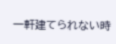一軒建てられない時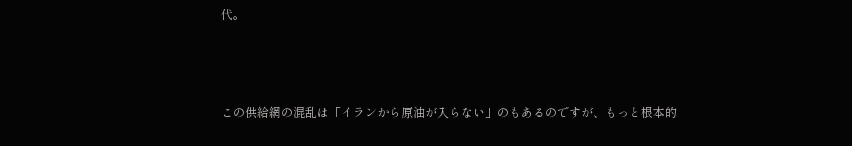代。



この供給網の混乱は「イランから原油が入らない」のもあるのですが、もっと根本的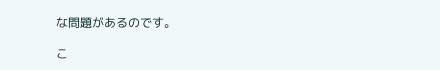な問題があるのです。

こ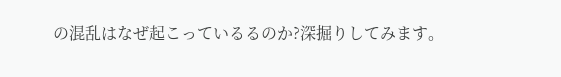の混乱はなぜ起こっているるのか?深掘りしてみます。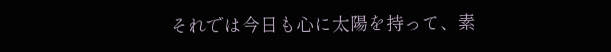それでは今日も心に太陽を持って、素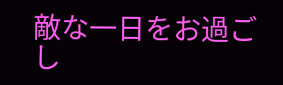敵な一日をお過ごし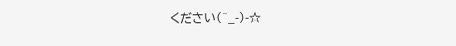ください(^_-)-☆